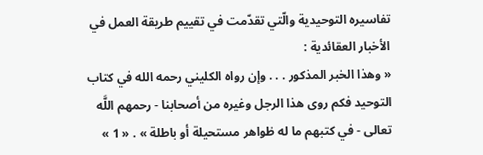تفاسيره التوحيدية والّتي تقدّمت في تقييم طريقة العمل في الأخبار العقائدية :
« وهذا الخبر المذكور . . . وإن رواه الكليني رحمه الله في كتاب التوحيد فكم روى هذا الرجل وغيره من أصحابنا - رحمهم اللَّه تعالى - في كتبهم ما له ظواهر مستحيلة أو باطلة » . « 1 »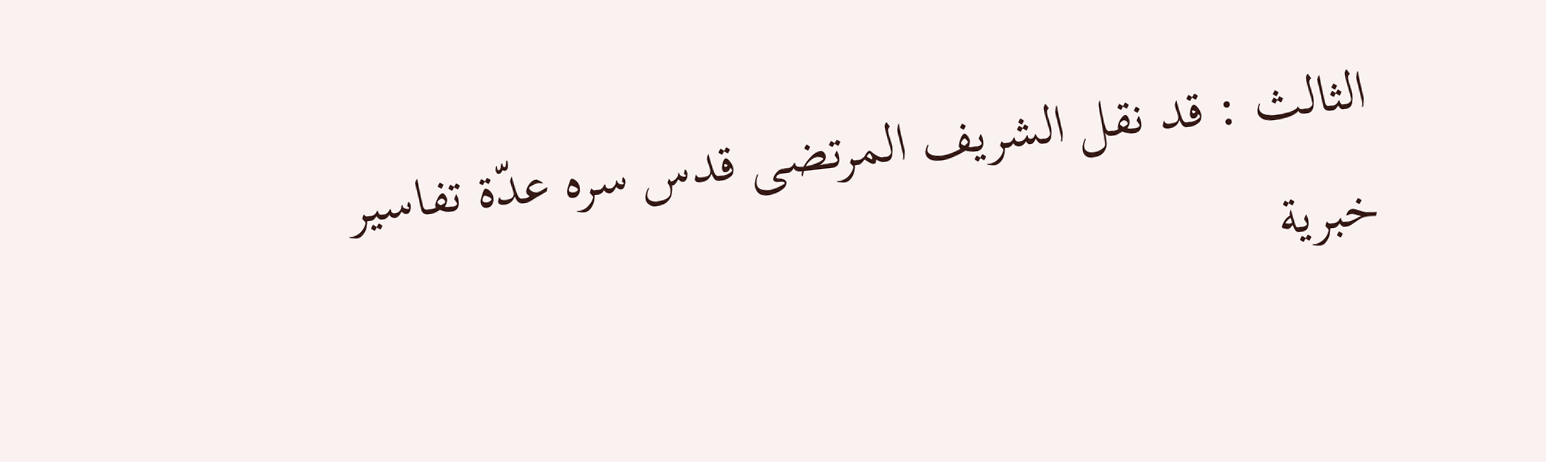الثالث : قد نقل الشريف المرتضى قدس سره عدّة تفاسير خبرية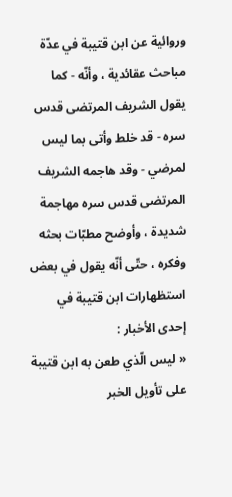وروائية عن ابن قتيبة في عدّة مباحث عقائدية ، وأنّه - كما يقول الشريف المرتضى قدس سره - قد خلط وأتى بما ليس لمرضي - وقد هاجمه الشريف المرتضى قدس سره مهاجمة شديدة ، وأوضح مطبّات بحثه وفكره ، حتّى أنّه يقول في بعض استظهارات ابن قتيبة في إحدى الأخبار :
« ليس الّذي طعن به ابن قتيبة على تأويل الخبر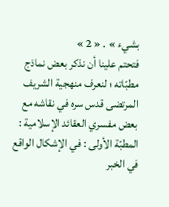بشيء » . « 2 »
فتحتم علينا أن نذكر بعض نماذج مطبّاته ؛ لنعرف منهجية الشريف المرتضى قدس سره في نقاشه مع بعض مفسري العقائد الإسلامية :
المطبّة الأولى : في الإشكال الواقع في الخبر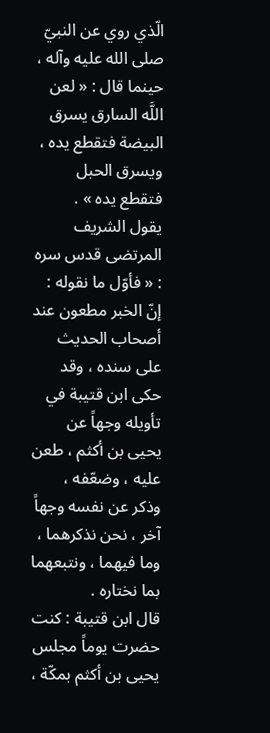الّذي روي عن النبيّ صلى الله عليه وآله ، حينما قال : « لعن اللَّه السارق يسرق البيضة فتقطع يده ، ويسرق الحبل فتقطع يده » .
يقول الشريف المرتضى قدس سره : « فأوّل ما نقوله : إنّ الخبر مطعون عند أصحاب الحديث على سنده ، وقد حكى ابن قتيبة في تأويله وجهاً عن يحيى بن أكثم ، طعن عليه ، وضعّفه ، وذكر عن نفسه وجهاً آخر ، نحن نذكرهما ، وما فيهما ، ونتبعهما بما نختاره .
قال ابن قتيبة : كنت حضرت يوماً مجلس يحيى بن أكثم بمكّة ،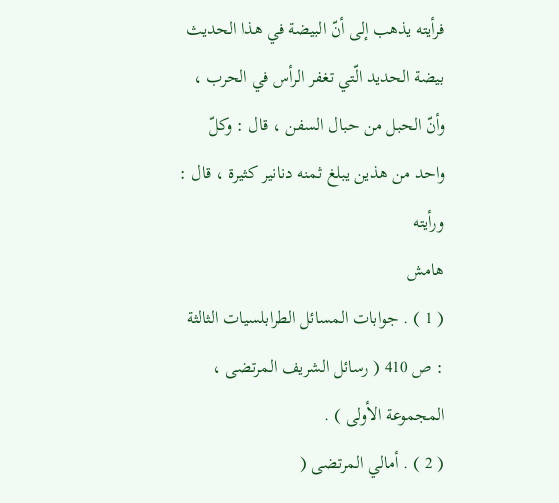فرأيته يذهب إلى أنّ البيضة في هذا الحديث بيضة الحديد الّتي تغفر الرأس في الحرب ، وأنّ الحبل من حبال السفن ، قال : وكلّ واحد من هذين يبلغ ثمنه دنانير كثيرة ، قال : ورأيته
هامش
( 1 ) . جوابات المسائل الطرابلسيات الثالثة : ص 410 ( رسائل الشريف المرتضى ، المجموعة الأولى ) .
( 2 ) . أمالي المرتضى (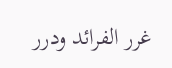غرر الفرائد ودرر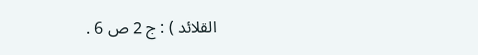القلائد ) : ج 2 ص 6 .